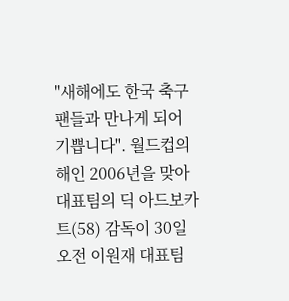"새해에도 한국 축구팬들과 만나게 되어 기쁩니다". 월드컵의 해인 2006년을 맞아 대표팀의 딕 아드보카트(58) 감독이 30일 오전 이원재 대표팀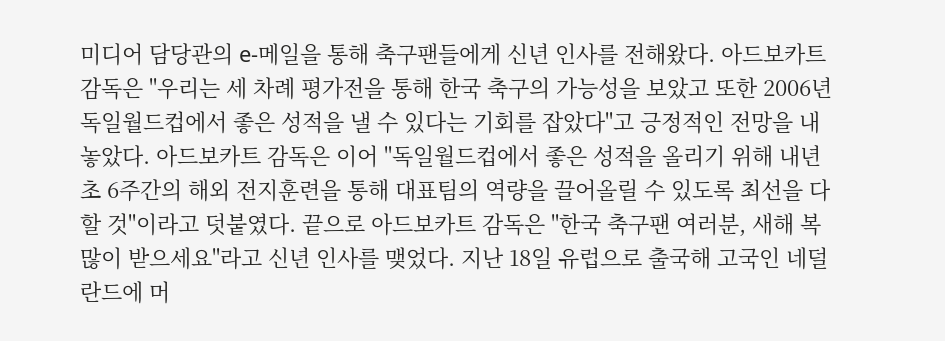미디어 담당관의 e-메일을 통해 축구팬들에게 신년 인사를 전해왔다. 아드보카트 감독은 "우리는 세 차례 평가전을 통해 한국 축구의 가능성을 보았고 또한 2006년 독일월드컵에서 좋은 성적을 낼 수 있다는 기회를 잡았다"고 긍정적인 전망을 내놓았다. 아드보카트 감독은 이어 "독일월드컵에서 좋은 성적을 올리기 위해 내년 초 6주간의 해외 전지훈련을 통해 대표팀의 역량을 끌어올릴 수 있도록 최선을 다할 것"이라고 덧붙였다. 끝으로 아드보카트 감독은 "한국 축구팬 여러분, 새해 복 많이 받으세요"라고 신년 인사를 맺었다. 지난 18일 유럽으로 출국해 고국인 네덜란드에 머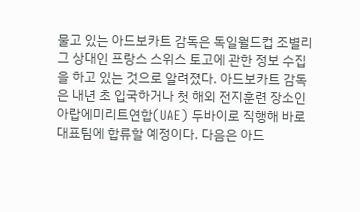물고 있는 아드보카트 감독은 독일월드컵 조별리그 상대인 프랑스 스위스 토고에 관한 정보 수집을 하고 있는 것으로 알려졌다. 아드보카트 감독은 내년 초 입국하거나 첫 해외 전지훈련 장소인 아랍에미리트연합(UAE) 두바이로 직행해 바로 대표팀에 합류할 예정이다. 다음은 아드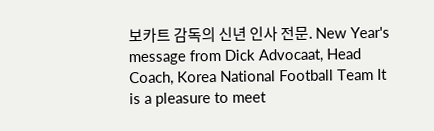보카트 감독의 신년 인사 전문. New Year's message from Dick Advocaat, Head Coach, Korea National Football Team It is a pleasure to meet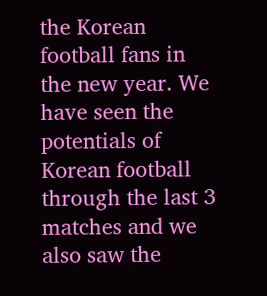the Korean football fans in the new year. We have seen the potentials of Korean football through the last 3 matches and we also saw the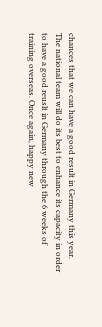chances that we can have a good result in Germany this year. The national team will do its best to enhance its capacity in order to have a good reuslt in Germany through the 6 weeks of training overseas. Once again, happy new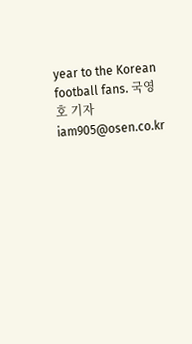year to the Korean football fans. 국영호 기자 iam905@osen.co.kr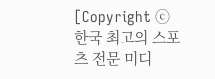[Copyright ⓒ 한국 최고의 스포츠 전문 미디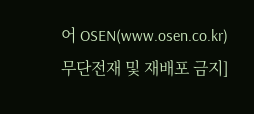어 OSEN(www.osen.co.kr) 무단전재 및 재배포 금지]